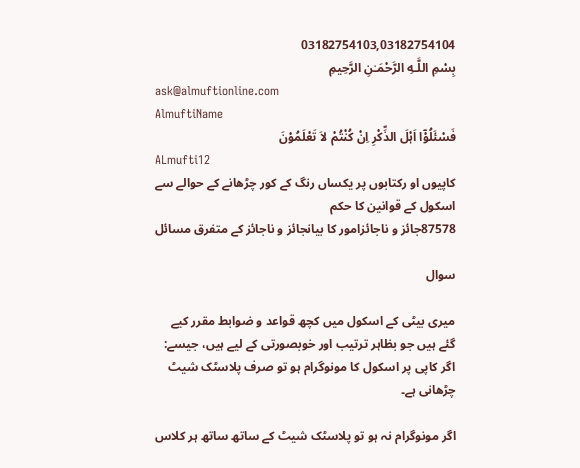03182754103,03182754104
بِسْمِ اللَّـهِ الرَّحْمَـٰنِ الرَّحِيمِ
ask@almuftionline.com
AlmuftiName
فَسْئَلُوْٓا اَہْلَ الذِّکْرِ اِنْ کُنْتُمْ لاَ تَعْلَمُوْنَ
ALmufti12
کاپیوں او رکتابوں پر یکساں رنگ کے کور چڑھانے کے حوالے سے اسکول کے قوانین کا حکم
87578جائز و ناجائزامور کا بیانجائز و ناجائز کے متفرق مسائل

سوال

میری بیٹی کے اسکول میں کچھ قواعد و ضوابط مقرر کیے گئے ہیں جو بظاہر ترتیب اور خوبصورتی کے لیے ہیں، جیسے: اگر کاپی پر اسکول کا مونوگرام ہو تو صرف پلاسٹک شیٹ چڑھانی ہے۔

اگر مونوگرام نہ ہو تو پلاسٹک شیٹ کے ساتھ ساتھ ہر کلاس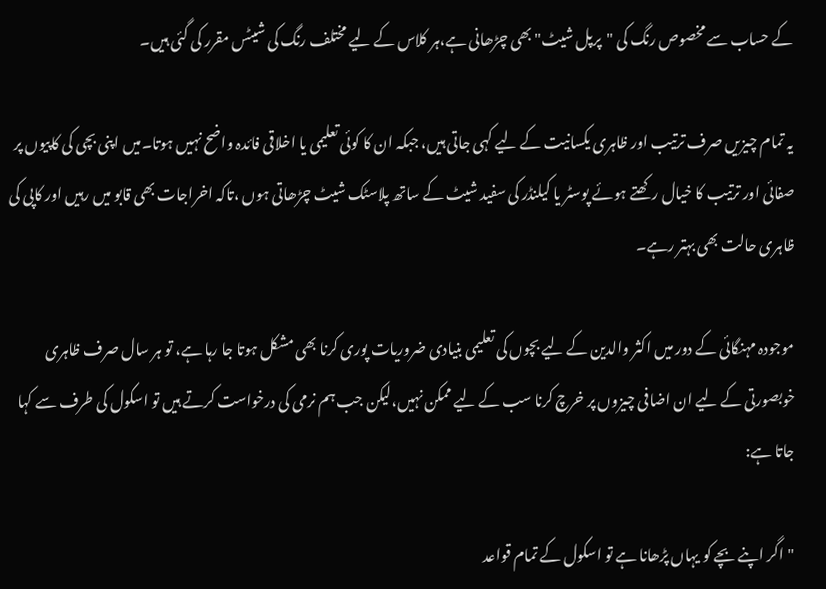کے حساب سے مخصوص رنگ کی "پرپل شیٹ" بھی چڑھانی ہے،ہر کلاس کے لیے مختلف رنگ کی شیٹس مقرر کی گئی ہیں۔

یہ تمام چیزیں صرف ترتیب اور ظاہری یکسانیت کے لیے کہی جاتی ہیں، جبکہ ان کا کوئی تعلیمی یا اخلاقی فائدہ واضح نہیں ہوتا۔میں اپنی بچی کی کاپیوں پر صفائی اور ترتیب کا خیال رکھتے ہوئے پوسٹر یا کیلنڈر کی سفید شیٹ کے ساتھ پلاسٹک شیٹ چڑھاتی ہوں ،تاکہ اخراجات بھی قابو میں رہیں اور کاپی کی ظاہری حالت بھی بہتر رہے۔

موجودہ مہنگائی کے دور میں اکثر والدین کے لیے بچوں کی تعلیمی بنیادی ضروریات پوری کرنا بھی مشکل ہوتا جا رہا ہے، تو ہر سال صرف ظاہری خوبصورتی کے لیے ان اضافی چیزوں پر خرچ کرنا سب کے لیے ممکن نہیں،لیکن جب ہم نرمی کی درخواست کرتے ہیں تو اسکول کی طرف سے کہا جاتا ہے:

"اگر اپنے بچے کو یہاں پڑھانا ہے تو اسکول کے تمام قواعد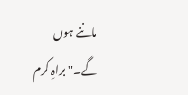ماننے ہوں گے۔"براہِ کرم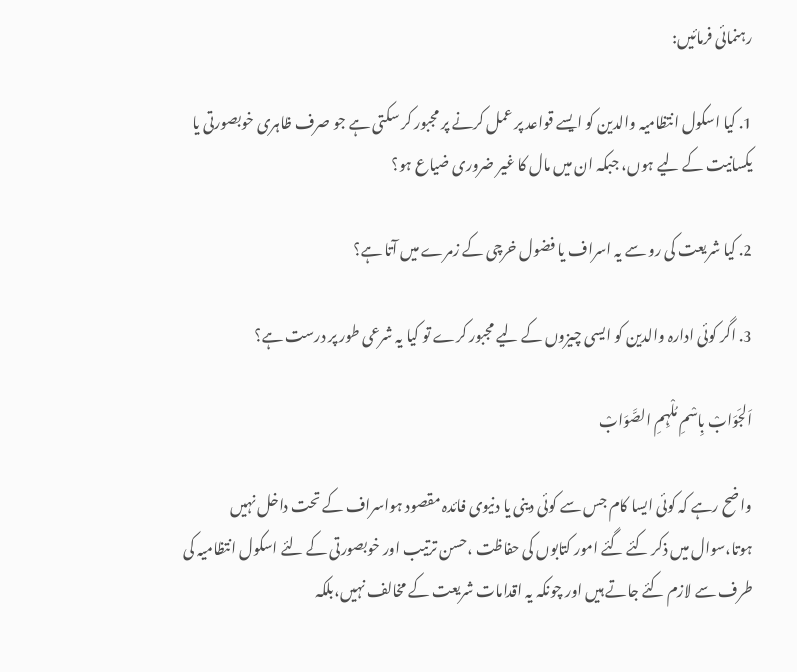رہنمائی فرمائیں:

1. کیا اسکول انتظامیہ والدین کو ایسے قواعد پر عمل کرنے پر مجبور کر سکتی ہے جو صرف ظاہری خوبصورتی یا یکسانیت کے لیے ہوں، جبکہ ان میں مال کا غیر ضروری ضیاع ہو؟

2. کیا شریعت کی رو سے یہ اسراف یا فضول خرچی کے زمرے میں آتا ہے؟

3. اگر کوئی ادارہ والدین کو ایسی چیزوں کے لیے مجبور کرے تو کیا یہ شرعی طور پر درست ہے؟

اَلجَوَابْ بِاسْمِ مُلْہِمِ الصَّوَابْ

واضح رہے کہ کوئی ایسا کام جس سے کوئی دینی یا دنیوی فائدہ مقصود ہواسراف کے تحت داخل نہیں ہوتا،سوال میں ذکر کئے گئے امور کتابوں کی حفاظت ،حسن ترتیب اور خوبصورتی کے لئے اسکول انتظامیہ کی طرف سے لازم کئے جاتے ہیں اور چونکہ یہ اقدامات شریعت کے مخالف نہیں،بلکہ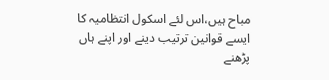مباح ہیں،اس لئے اسکول انتظامیہ کا ایسے قوانین ترتیب دینے اور اپنے ہاں پڑھنے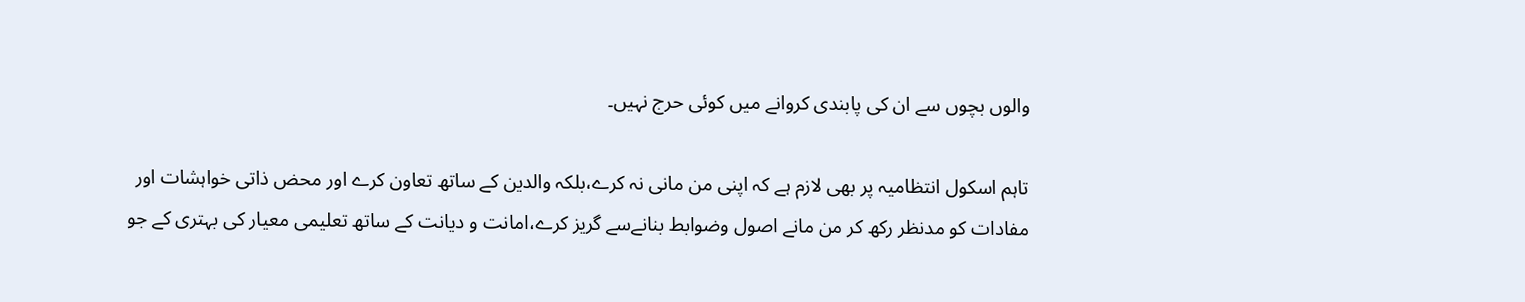والوں بچوں سے ان کی پابندی کروانے میں کوئی حرج نہیں۔

تاہم اسکول انتظامیہ پر بھی لازم ہے کہ اپنی من مانی نہ کرے،بلکہ والدین کے ساتھ تعاون کرے اور محض ذاتی خواہشات اور مفادات کو مدنظر رکھ کر من مانے اصول وضوابط بنانےسے گریز کرے،امانت و دیانت کے ساتھ تعلیمی معیار کی بہتری کے جو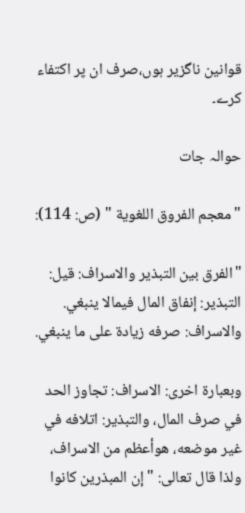قوانین ناگزیر ہوں،صرف ان پر اکتفاء کرے۔

حوالہ جات

"معجم الفروق اللغوية " (ص: 114):

"الفرق بين التبذير والاسراف: قيل: التبذير: إنفاق المال فيمالا ينبغي. والاسراف: صرفه زيادة على ما ينبغي.

وبعبارة اخرى: الاسراف: تجاوز الحد في صرف المال، والتبذير: اتلافه في غير موضعه، هوأعظم من الاسراف، ولذا قال تعالى: " إن المبذرين كانوا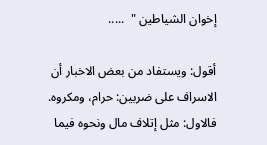إخوان الشياطين "  .....

أقول: ويستفاد من بعض الاخبار أن الاسراف على ضربين: حرام، ومكروه. فالاول: مثل إتلاف مال ونحوه فيما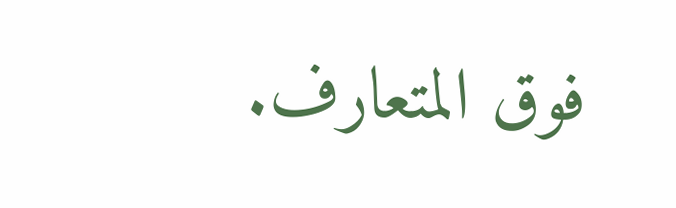فوق المتعارف.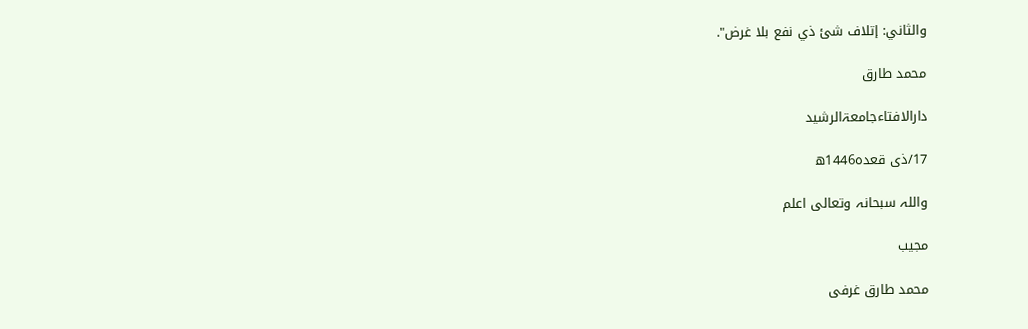والثاني: إتلاف شئ ذي نفع بلا غرض".

محمد طارق

دارالافتاءجامعۃالرشید

17/ذی قعدہ1446ھ

واللہ سبحانہ وتعالی اعلم

مجیب

محمد طارق غرفی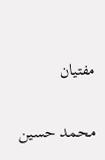مفتیان

محمد حسین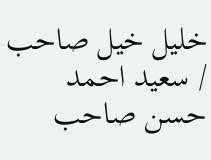خلیل خیل صاحب / سعید احمد حسن صاحب